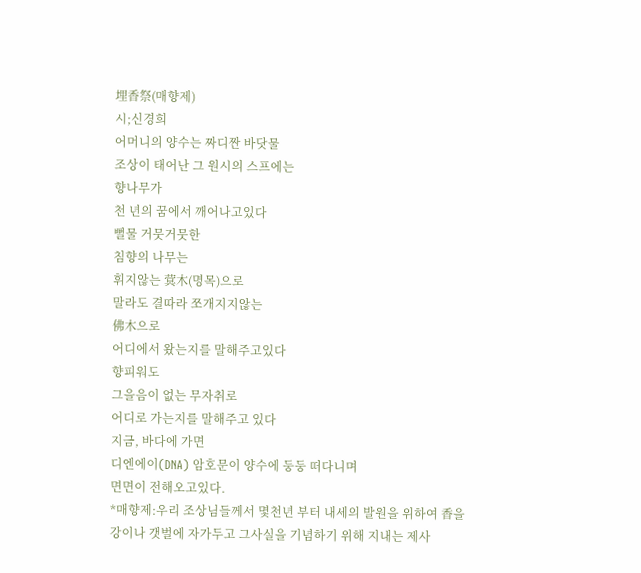埋香祭(매향제)
시;신경희
어머니의 양수는 짜디짠 바닷물
조상이 태어난 그 원시의 스프에는
향나무가
천 년의 꿈에서 깨어나고있다
뻘물 거뭇거뭇한
침향의 나무는
휘지않는 蓂木(명목)으로
말라도 결따라 쪼개지지않는
佛木으로
어디에서 왔는지를 말해주고있다
향피워도
그을음이 없는 무자취로
어디로 가는지를 말해주고 있다
지금, 바다에 가면
디엔에이(DNA) 암호문이 양수에 둥둥 떠다니며
면면이 전해오고있다.
*매향제:우리 조상님들께서 몇천년 부터 내세의 발원을 위하여 香을
강이나 갯벌에 자가두고 그사실을 기념하기 위해 지내는 제사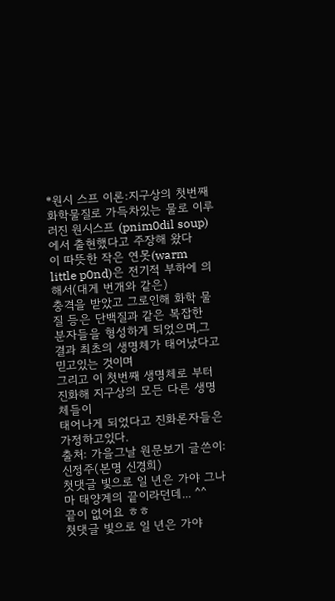*원시 스프 이론:지구상의 첫번째 화학물질로 가득차있는 물로 이루
러진 원시스프 (pnim0dil soup)에서 출현했다고 주장해 왔다
이 따뜻한 작은 연못(warm little p0nd)은 전기적 부하에 의해서(대게 번개와 같은)
충격을 받았고 그로인해 화학 물질 등은 단백질과 같은 복잡한
분자들을 형성하게 되었으며,그 결과 최초의 생명체가 태어났다고 믿고있는 것이며
그리고 이 첫번째 생명체로 부터 진화해 지구상의 모든 다른 생명체들이
태어나게 되었다고 진화론자들은 가정하고있다.
출처: 가을그날 원문보기 글쓴이: 신정주(본명 신경희)
첫댓글 빛으로 일 년은 가야 그나마 태양계의 끝이라던데... ^^
끝이 없어요 ㅎㅎ
첫댓글 빛으로 일 년은 가야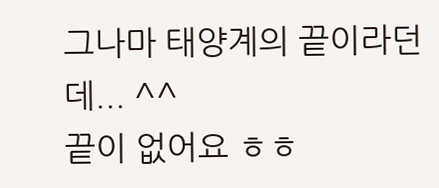그나마 태양계의 끝이라던데... ^^
끝이 없어요 ㅎㅎ